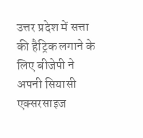उत्तर प्रदेश में सत्ता की हैट्रिक लगाने के लिए बीजेपी ने अपनी सियासी एक्सरसाइज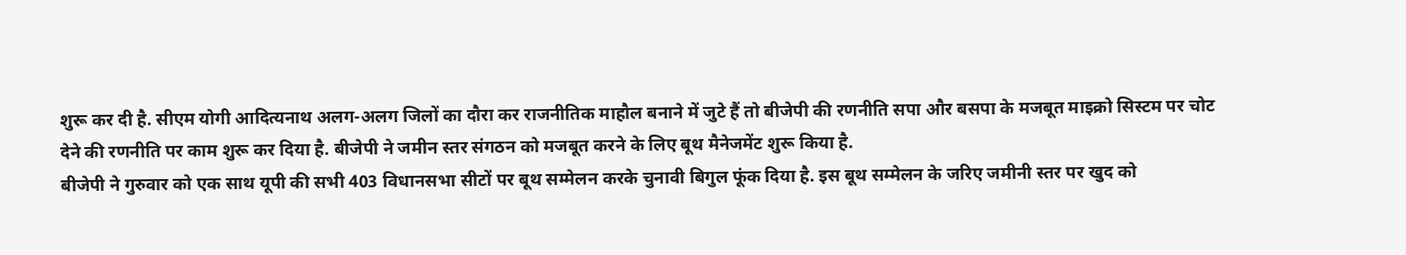शुरू कर दी है. सीएम योगी आदित्यनाथ अलग-अलग जिलों का दौरा कर राजनीतिक माहौल बनाने में जुटे हैं तो बीजेपी की रणनीति सपा और बसपा के मजबूत माइक्रो सिस्टम पर चोट देने की रणनीति पर काम शुरू कर दिया है. बीजेपी ने जमीन स्तर संगठन को मजबूत करने के लिए बूथ मैनेजमेंट शुरू किया है.
बीजेपी ने गुरुवार को एक साथ यूपी की सभी 403 विधानसभा सीटों पर बूथ सम्मेलन करके चुनावी बिगुल फूंक दिया है. इस बूथ सम्मेलन के जरिए जमीनी स्तर पर खुद को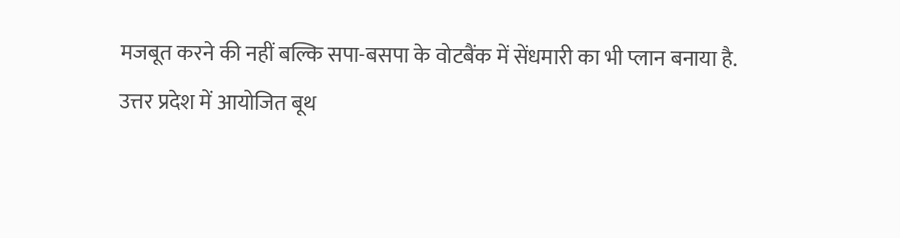मजबूत करने की नहीं बल्कि सपा-बसपा के वोटबैंक में सेंधमारी का भी प्लान बनाया है.
उत्तर प्रदेश में आयोजित बूथ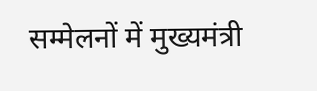सम्मेलनों में मुख्यमंत्री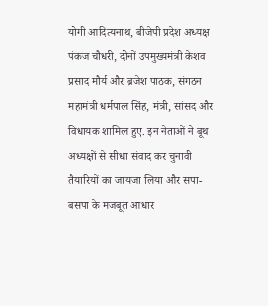योगी आदित्यनाथ, बीजेपी प्रदेश अध्यक्ष पंकज चौधरी, दोनों उपमुख्यमंत्री केशव प्रसाद मौर्य और ब्रजेश पाठक, संगठन महामंत्री धर्मपाल सिंह, मंत्री, सांसद और विधायक शामिल हुए. इन नेताओं ने बूथ अध्यक्षों से सीधा संवाद कर चुनावी तैयारियों का जायजा लिया और सपा-बसपा के मजबूत आधार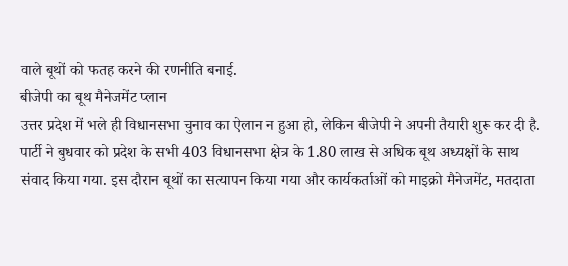वाले बूथों को फतह करने की रणनीति बनाई.
बीजेपी का बूथ मैनेजमेंट प्लान
उत्तर प्रदेश में भले ही विधानसभा चुनाव का ऐलान न हुआ हो, लेकिन बीजेपी ने अपनी तैयारी शुरू कर दी है. पार्टी ने बुधवार को प्रदेश के सभी 403 विधानसभा क्षेत्र के 1.80 लाख से अधिक बूथ अध्यक्षों के साथ संवाद किया गया. इस दौरान बूथों का सत्यापन किया गया और कार्यकर्ताओं को माइक्रो मैनेजमेंट, मतदाता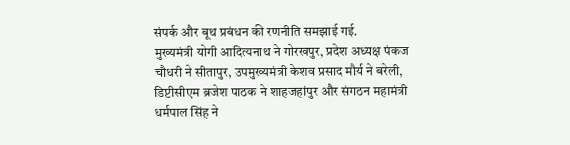संपर्क और बूथ प्रबंधन की रणनीति समझाई गई.
मुख्यमंत्री योगी आदित्यनाथ ने गोरखपुर, प्रदेश अध्यक्ष पंकज चौधरी ने सीतापुर, उपमुख्यमंत्री केशव प्रसाद मौर्य ने बरेली, डिप्टीसीएम ब्रजेश पाठक ने शाहजहांपुर और संगठन महामंत्री धर्मपाल सिंह ने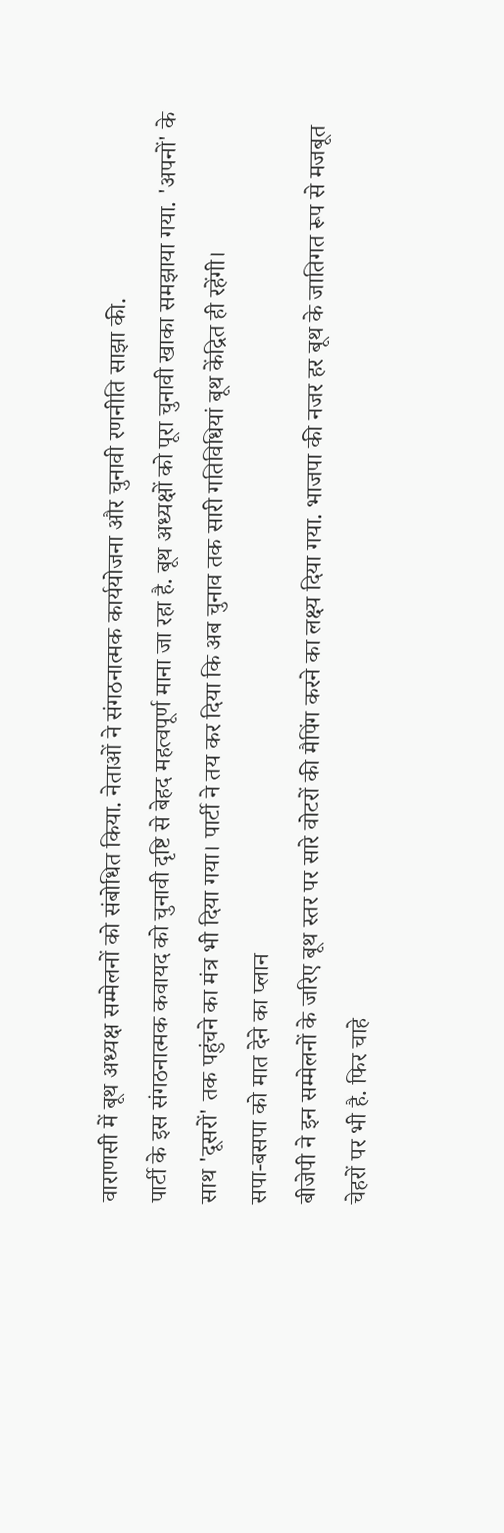वाराणसी में बूथ अध्यक्ष सम्मेलनों को संबोधित किया. नेताओं ने संगठनात्मक कार्ययोजना और चुनावी रणनीति साझा की.
पार्टी के इस संगठनात्मक कवायद को चुनावी दृष्टि से बेहद महत्वपूर्ण माना जा रहा है. बूथ अध्यक्षों को पूरा चुनावी खाका समझाया गया. 'अपनों' के साथ 'दूसरों' तक पहुंचने का मंत्र भी दिया गया। पार्टी ने तय कर दिया कि अब चुनाव तक सारी गतिविधियां बूथ केंद्रित ही रहेंगी।
सपा-बसपा को मात देने का प्लान
बीजेपी ने इन सम्मेलनों के जरिए बूथ स्तर पर सारे वोटरों की मैपिंग करने का लक्ष्य दिया गया. भाजपा की नजर हर बूथ के जातिगत रूप से मजबूत चेहरों पर भी है. फिर चाहे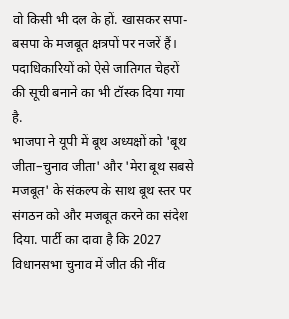वो किसी भी दल के हों. खासकर सपा-बसपा के मजबूत क्षत्रपों पर नजरें हैं। पदाधिकारियों को ऐसे जातिगत चेहरों की सूची बनाने का भी टॉस्क दिया गया है.
भाजपा ने यूपी में बूथ अध्यक्षों को 'बूथ जीता–चुनाव जीता' और 'मेरा बूथ सबसे मजबूत' के संकल्प के साथ बूथ स्तर पर संगठन को और मजबूत करने का संदेश दिया. पार्टी का दावा है कि 2027 विधानसभा चुनाव में जीत की नींव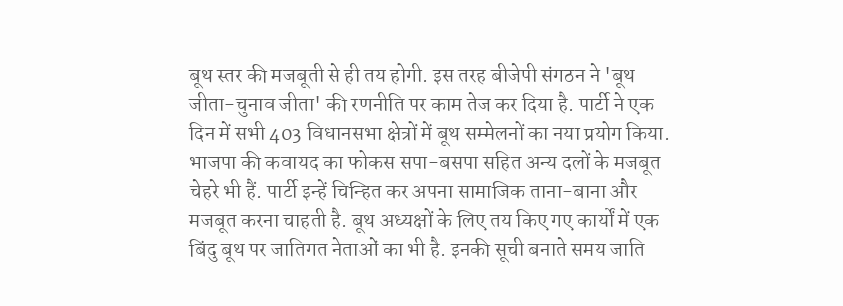बूथ स्तर की मजबूती से ही तय होगी. इस तरह बीजेपी संगठन ने 'बूथ जीता-चुनाव जीता' की रणनीति पर काम तेज कर दिया है. पार्टी ने एक दिन में सभी 403 विधानसभा क्षेत्रों में बूथ सम्मेलनों का नया प्रयोग किया.
भाजपा की कवायद का फोकस सपा-बसपा सहित अन्य दलों के मजबूत चेहरे भी हैं. पार्टी इन्हें चिन्हित कर अपना सामाजिक ताना-बाना और मजबूत करना चाहती है. बूथ अध्यक्षों के लिए तय किए गए कार्यों में एक बिंदु बूथ पर जातिगत नेताओं का भी है. इनकी सूची बनाते समय जाति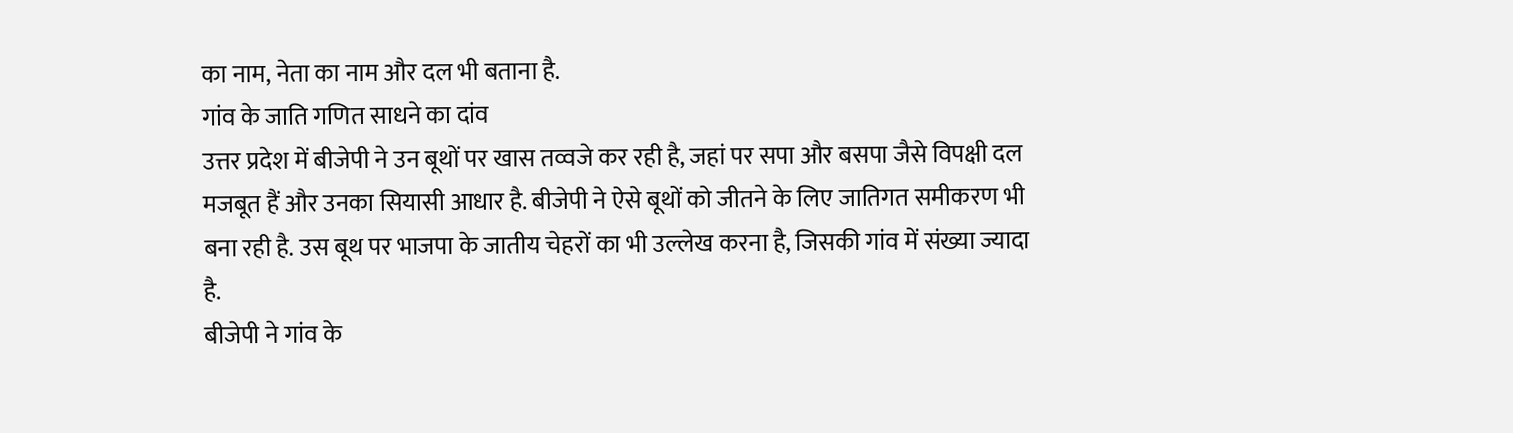का नाम, नेता का नाम और दल भी बताना है.
गांव के जाति गणित साधने का दांव
उत्तर प्रदेश में बीजेपी ने उन बूथों पर खास तव्वजे कर रही है, जहां पर सपा और बसपा जैसे विपक्षी दल मजबूत हैं और उनका सियासी आधार है. बीजेपी ने ऐसे बूथों को जीतने के लिए जातिगत समीकरण भी बना रही है. उस बूथ पर भाजपा के जातीय चेहरों का भी उल्लेख करना है, जिसकी गांव में संख्या ज्यादा है.
बीजेपी ने गांव के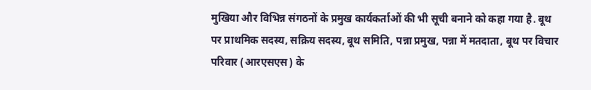मुखिया और विभिन्न संगठनों के प्रमुख कार्यकर्ताओं की भी सूची बनाने को कहा गया है. बूथ पर प्राथमिक सदस्य, सक्रिय सदस्य, बूथ समिति, पन्ना प्रमुख, पन्ना में मतदाता, बूथ पर विचार परिवार (आरएसएस) के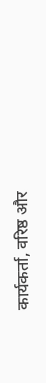कार्यकर्ता, वरिष्ठ और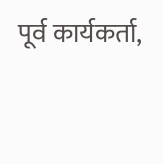पूर्व कार्यकर्ता,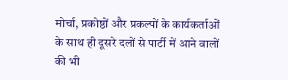मोर्चा, प्रकोष्ठों और प्रकल्पों के कार्यकर्ताओं के साथ ही दूसरे दलों से पार्टी में आने वालों की भी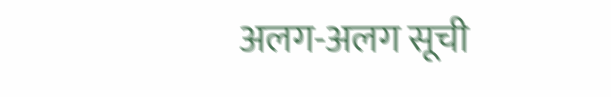अलग-अलग सूची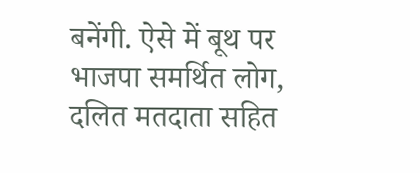बनेंगी. ऐसे में बूथ पर भाजपा समर्थित लोग, दलित मतदाता सहित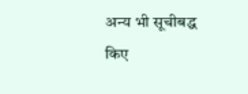अन्य भी सूचीबद्ध किए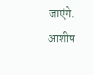जाएंगे.
आशीष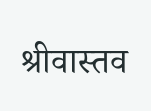श्रीवास्तव